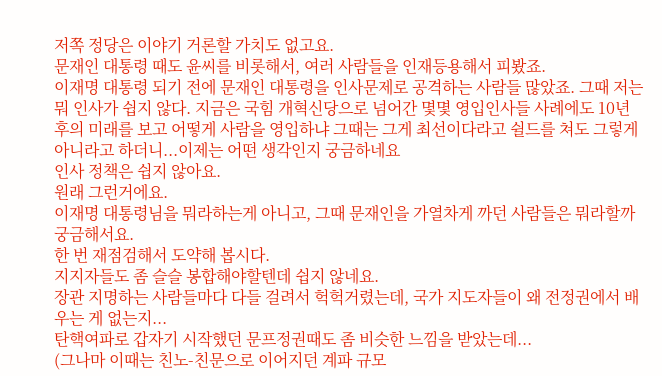저쪽 정당은 이야기 거론할 가치도 없고요.
문재인 대통령 때도 윤씨를 비롯해서, 여러 사람들을 인재등용해서 피봤죠.
이재명 대통령 되기 전에 문재인 대통령을 인사문제로 공격하는 사람들 많았죠. 그때 저는 뭐 인사가 쉽지 않다. 지금은 국힘 개혁신당으로 넘어간 몇몇 영입인사들 사례에도 10년 후의 미래를 보고 어떻게 사람을 영입하냐 그때는 그게 최선이다라고 쉴드를 쳐도 그렇게 아니라고 하더니...이제는 어떤 생각인지 궁금하네요
인사 정책은 쉽지 않아요.
원래 그런거에요.
이재명 대통령님을 뭐라하는게 아니고, 그때 문재인을 가열차게 까던 사람들은 뭐라할까 궁금해서요.
한 번 재점검해서 도약해 봅시다.
지지자들도 좀 슬슬 봉합해야할텐데 쉽지 않네요.
장관 지명하는 사람들마다 다들 걸려서 헉헉거렸는데, 국가 지도자들이 왜 전정권에서 배우는 게 없는지...
탄핵여파로 갑자기 시작했던 문프정권때도 좀 비슷한 느낌을 받았는데...
(그나마 이때는 친노-친문으로 이어지던 계파 규모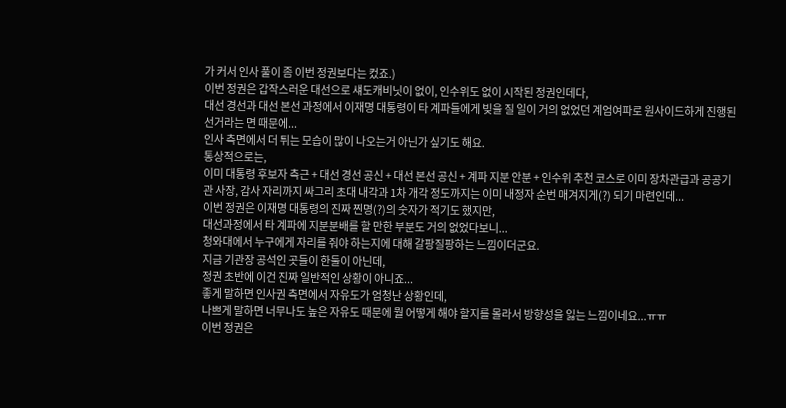가 커서 인사 풀이 좀 이번 정권보다는 컸죠.)
이번 정권은 갑작스러운 대선으로 섀도캐비닛이 없이, 인수위도 없이 시작된 정권인데다,
대선 경선과 대선 본선 과정에서 이재명 대통령이 타 계파들에게 빚을 질 일이 거의 없었던 계엄여파로 원사이드하게 진행된 선거라는 면 때문에...
인사 측면에서 더 튀는 모습이 많이 나오는거 아닌가 싶기도 해요.
통상적으로는,
이미 대통령 후보자 측근 + 대선 경선 공신 + 대선 본선 공신 + 계파 지분 안분 + 인수위 추천 코스로 이미 장차관급과 공공기관 사장, 감사 자리까지 싸그리 초대 내각과 1차 개각 정도까지는 이미 내정자 순번 매겨지게(?) 되기 마련인데...
이번 정권은 이재명 대통령의 진짜 찐명(?)의 숫자가 적기도 했지만,
대선과정에서 타 계파에 지분분배를 할 만한 부분도 거의 없었다보니...
청와대에서 누구에게 자리를 줘야 하는지에 대해 갈팡질팡하는 느낌이더군요.
지금 기관장 공석인 곳들이 한둘이 아닌데,
정권 초반에 이건 진짜 일반적인 상황이 아니죠...
좋게 말하면 인사권 측면에서 자유도가 엄청난 상황인데,
나쁘게 말하면 너무나도 높은 자유도 때문에 뭘 어떻게 해야 할지를 몰라서 방향성을 잃는 느낌이네요...ㅠㅠ
이번 정권은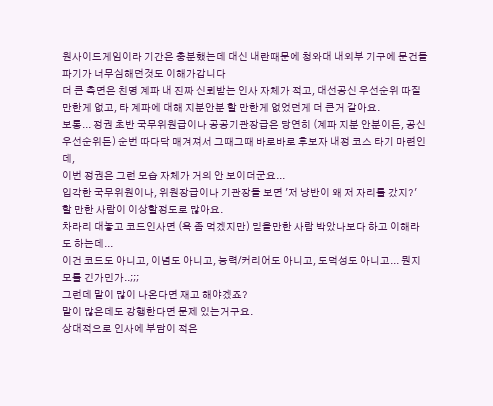원사이드게임이라 기간은 충분했는데 대신 내란때문에 청와대 내외부 기구에 문건들 파기가 너무심해던것도 이해가갑니다
더 큰 측면은 친명 계파 내 진짜 신뢰받는 인사 자체가 적고, 대선공신 우선순위 따질만한게 없고, 타 계파에 대해 지분안분 할 만한게 없었던게 더 큰거 같아요.
보통... 정권 초반 국무위원급이나 공공기관장급은 당연히 (계파 지분 안분이든, 공신 우선순위든) 순번 따다닥 매겨져서 그때그때 바로바로 후보자 내정 코스 타기 마련인데,
이번 정권은 그런 모습 자체가 거의 안 보이더군요...
입각한 국무위원이나, 위원장급이나 기관장들 보면 '저 냥반이 왜 저 자리를 갔지?' 할 만한 사람이 이상할정도로 많아요.
차라리 대놓고 코드인사면 (욕 좀 먹겠지만) 믿을만한 사람 박았나보다 하고 이해라도 하는데...
이건 코드도 아니고, 이념도 아니고, 능력/커리어도 아니고, 도덕성도 아니고... 뭔지모를 긴가민가..;;;
그런데 말이 많이 나온다면 재고 해야겠죠?
말이 많은데도 강행한다면 문제 있는거구요.
상대적으로 인사에 부담이 적은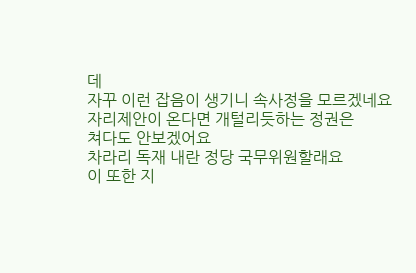데
자꾸 이런 잡음이 생기니 속사정을 모르겠네요
자리제안이 온다면 개털리듯하는 정권은
쳐다도 안보겠어요
차라리 독재 내란 정당 국무위원할래요
이 또한 지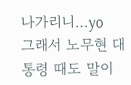나가리니…yo
그래서 노무현 대통령 때도 말이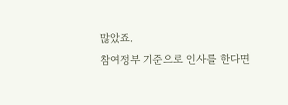많았죠.
참여정부 기준으로 인사를 한다면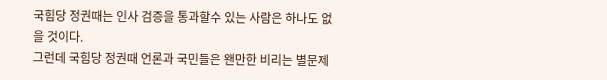국힘당 정권때는 인사 검증을 통과할수 있는 사람은 하나도 없을 것이다.
그런데 국힘당 정권때 언론과 국민들은 왠만한 비리는 별문제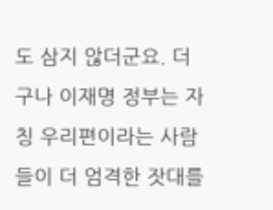도 삼지 않더군요. 더구나 이재명 정부는 자칭 우리편이라는 사람들이 더 엄격한 잣대를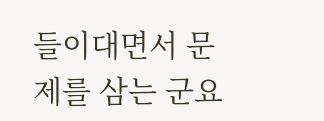들이대면서 문제를 삼는 군요